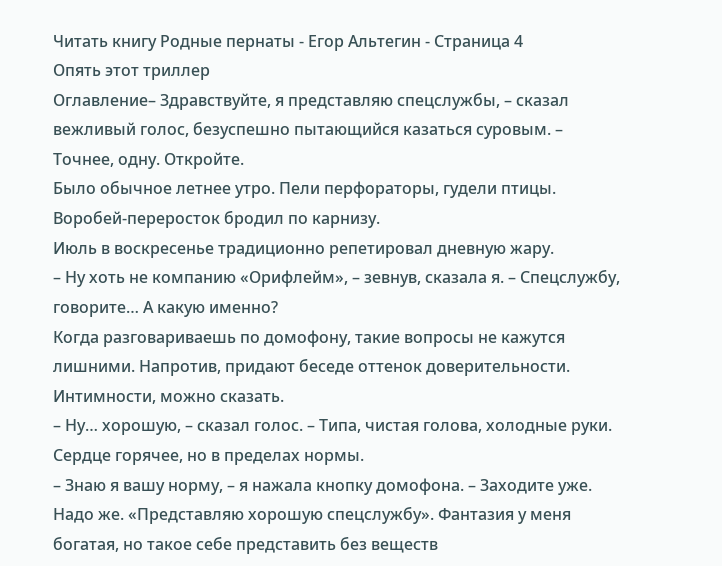Читать книгу Родные пернаты - Егор Альтегин - Страница 4
Опять этот триллер
Оглавление– Здравствуйте, я представляю спецслужбы, – сказал вежливый голос, безуспешно пытающийся казаться суровым. – Точнее, одну. Откройте.
Было обычное летнее утро. Пели перфораторы, гудели птицы. Воробей-переросток бродил по карнизу.
Июль в воскресенье традиционно репетировал дневную жару.
– Ну хоть не компанию «Орифлейм», – зевнув, сказала я. – Спецслужбу, говорите… А какую именно?
Когда разговариваешь по домофону, такие вопросы не кажутся лишними. Напротив, придают беседе оттенок доверительности. Интимности, можно сказать.
– Ну… хорошую, – сказал голос. – Типа, чистая голова, холодные руки. Сердце горячее, но в пределах нормы.
– Знаю я вашу норму, – я нажала кнопку домофона. – Заходите уже.
Надо же. «Представляю хорошую спецслужбу». Фантазия у меня богатая, но такое себе представить без веществ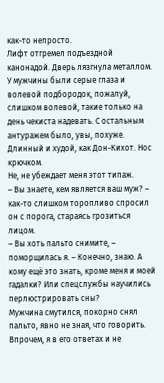как-то непросто.
Лифт отгремел подъездной канонадой. Дверь лязгнула металлом. У мужчины были серые глаза и волевой подбородок, пожалуй, слишком волевой, такие только на день чекиста надевать. С остальным антуражем было, увы, похуже. Длинный и худой, как Дон-Кихот. Нос крючком.
Не, не убеждает меня этот типаж.
– Вы знаете, кем является ваш муж? – как-то слишком торопливо спросил он с порога, стараясь грозиться лицом.
– Вы хоть пальто снимите, – поморщилась я. – Конечно, знаю. А кому ещё это знать, кроме меня и моей гадалки? Или спецслужбы научились перлюстрировать сны?
Мужчина смутился, покорно снял пальто, явно не зная, что говорить. Впрочем, я в его ответах и не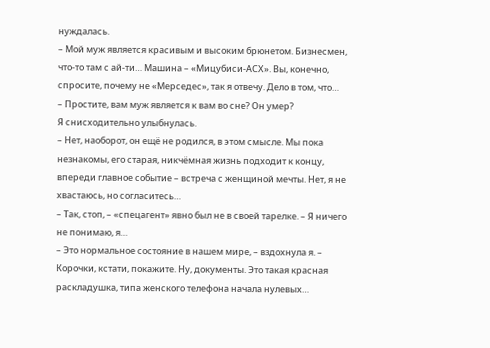нуждалась.
– Мой муж является красивым и высоким брюнетом. Бизнесмен, что-то там с ай-ти… Машина – «Мицубиси-АСХ». Вы, конечно, спросите, почему не «Мерседес», так я отвечу. Дело в том, что…
– Простите, вам муж является к вам во сне? Он умер?
Я снисходительно улыбнулась.
– Нет, наоборот, он ещё не родился, в этом смысле. Мы пока незнакомы, его старая, никчёмная жизнь подходит к концу, впереди главное событие – встреча с женщиной мечты. Нет, я не хвастаюсь, но согласитесь…
– Так, стоп, – «спецагент» явно был не в своей тарелке. – Я ничего не понимаю, я…
– Это нормальное состояние в нашем мире, – вздохнула я. – Корочки, кстати, покажите. Ну, документы. Это такая красная раскладушка, типа женского телефона начала нулевых…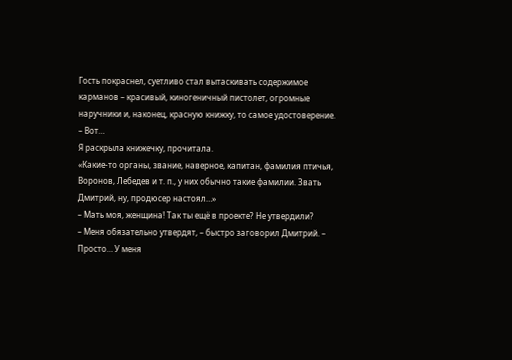Гость покраснел, суетливо стал вытаскивать содержимое карманов – красивый, киногеничный пистолет, огромные наручники и, наконец, красную книжку, то самое удостоверение.
– Вот…
Я раскрыла книжечку, прочитала.
«Какие-то органы, звание, наверное, капитан, фамилия птичья, Воронов, Лебедев и т. п., у них обычно такие фамилии. Звать Дмитрий, ну, продюсер настоял…»
– Мать моя, женщина! Так ты ещё в проекте? Не утвердили?
– Меня обязательно утвердят, – быстро заговорил Дмитрий. – Просто… У меня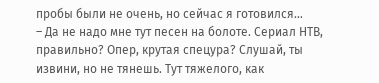пробы были не очень, но сейчас я готовился…
– Да не надо мне тут песен на болоте. Сериал НТВ, правильно? Опер, крутая спецура? Слушай, ты извини, но не тянешь. Тут тяжелого, как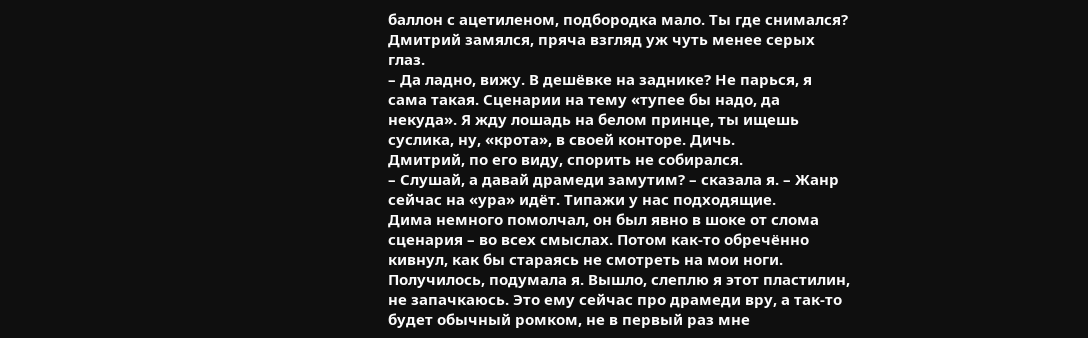баллон с ацетиленом, подбородка мало. Ты где снимался?
Дмитрий замялся, пряча взгляд уж чуть менее серых глаз.
– Да ладно, вижу. В дешёвке на заднике? Не парься, я сама такая. Сценарии на тему «тупее бы надо, да некуда». Я жду лошадь на белом принце, ты ищешь суслика, ну, «крота», в своей конторе. Дичь.
Дмитрий, по его виду, спорить не собирался.
– Слушай, а давай драмеди замутим? – сказала я. – Жанр сейчас на «ура» идёт. Типажи у нас подходящие.
Дима немного помолчал, он был явно в шоке от слома сценария – во всех смыслах. Потом как-то обречённо кивнул, как бы стараясь не смотреть на мои ноги.
Получилось, подумала я. Вышло, слеплю я этот пластилин, не запачкаюсь. Это ему сейчас про драмеди вру, а так-то будет обычный ромком, не в первый раз мне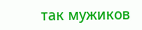так мужиков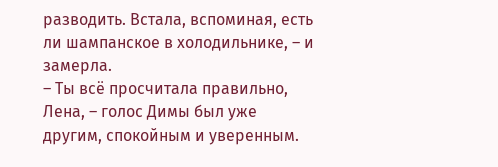разводить. Встала, вспоминая, есть ли шампанское в холодильнике, – и замерла.
– Ты всё просчитала правильно, Лена, – голос Димы был уже другим, спокойным и уверенным.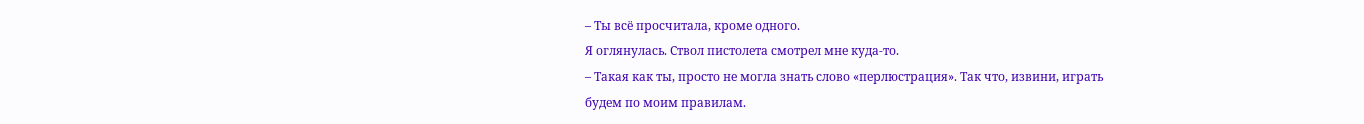– Ты всё просчитала, кроме одного.
Я оглянулась. Ствол пистолета смотрел мне куда-то.
– Такая как ты, просто не могла знать слово «перлюстрация». Так что, извини, играть будем по моим правилам.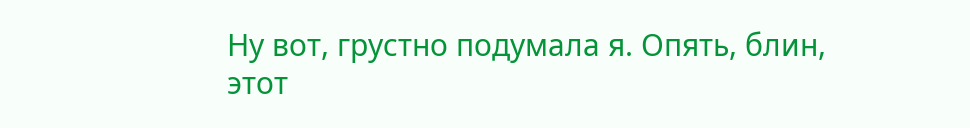Ну вот, грустно подумала я. Опять, блин, этот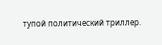тупой политический триллер.